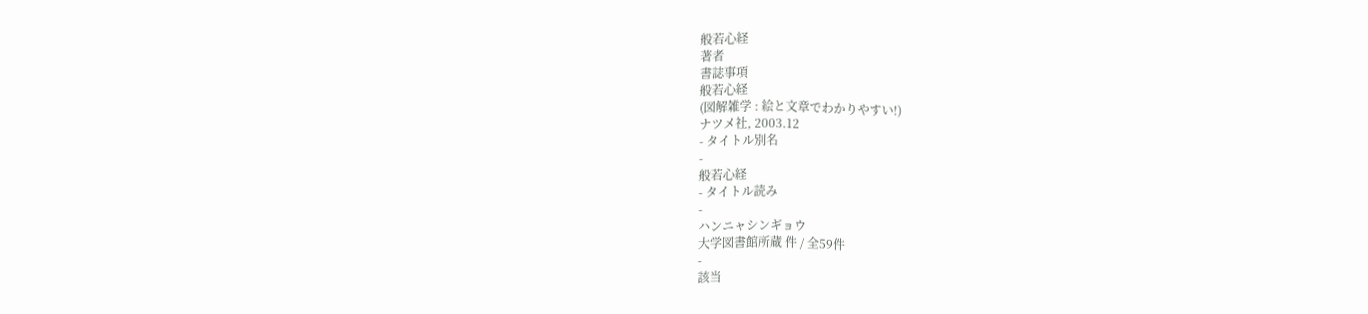般若心経
著者
書誌事項
般若心経
(図解雑学 : 絵と文章でわかりやすい!)
ナツメ社, 2003.12
- タイトル別名
-
般若心経
- タイトル読み
-
ハンニャシンギョウ
大学図書館所蔵 件 / 全59件
-
該当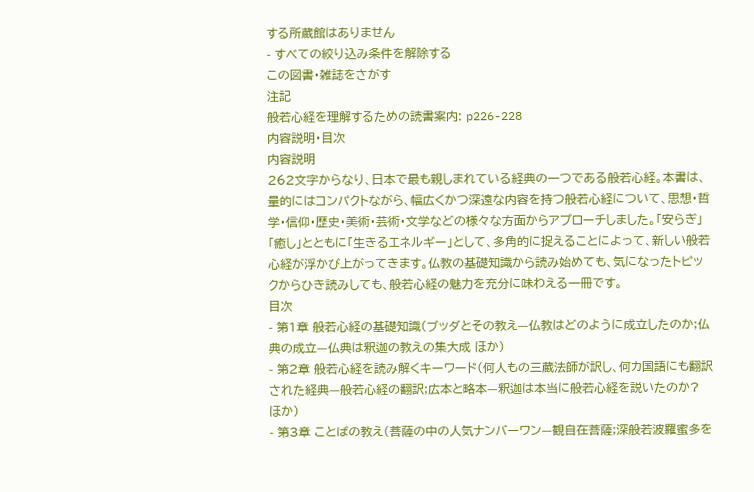する所蔵館はありません
- すべての絞り込み条件を解除する
この図書・雑誌をさがす
注記
般若心経を理解するための読書案内: p226-228
内容説明・目次
内容説明
262文字からなり、日本で最も親しまれている経典の一つである般若心経。本書は、量的にはコンパクトながら、幅広くかつ深遠な内容を持つ般若心経について、思想・哲学・信仰・歴史・美術・芸術・文学などの様々な方面からアプローチしました。「安らぎ」「癒し」とともに「生きるエネルギー」として、多角的に捉えることによって、新しい般若心経が浮かび上がってきます。仏教の基礎知識から読み始めても、気になったトピックからひき読みしても、般若心経の魅力を充分に味わえる一冊です。
目次
- 第1章 般若心経の基礎知識(ブッダとその教え—仏教はどのように成立したのか;仏典の成立—仏典は釈迦の教えの集大成 ほか)
- 第2章 般若心経を読み解くキーワード(何人もの三蔵法師が訳し、何カ国語にも翻訳された経典—般若心経の翻訳;広本と略本—釈迦は本当に般若心経を説いたのか? ほか)
- 第3章 ことばの教え(菩薩の中の人気ナンバーワン—観自在菩薩;深般若波羅蜜多を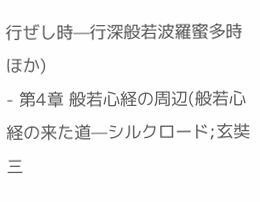行ぜし時—行深般若波羅蜜多時 ほか)
- 第4章 般若心経の周辺(般若心経の来た道—シルクロード;玄奘三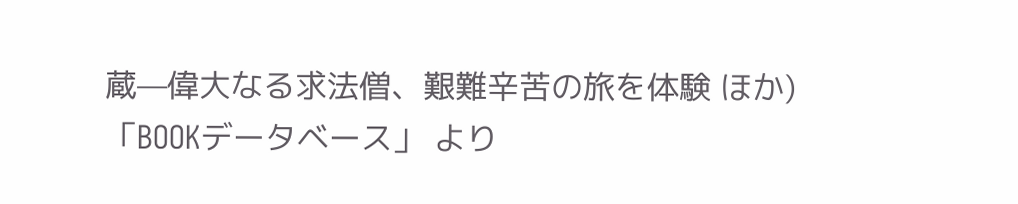蔵—偉大なる求法僧、艱難辛苦の旅を体験 ほか)
「BOOKデータベース」 より